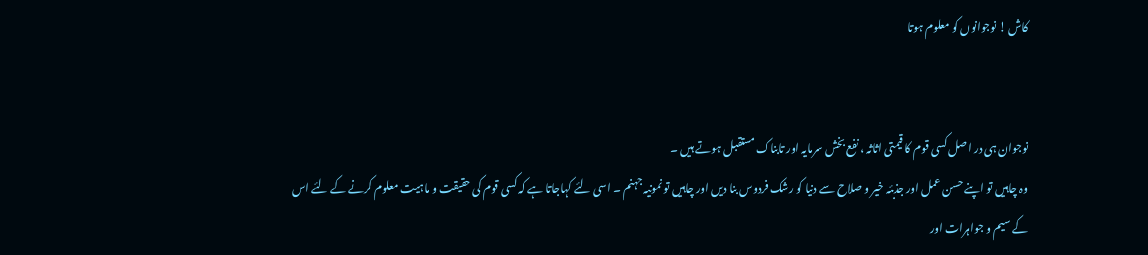کاش ! نوجوانوں کو معلوم ہوتا


نوجوان ہی در اصل کسی قوم کا قیمتی اثاثہ ، نفع بخش سرمایہ اور تابناک مستقبل ہوتے ہیں ۔
وہ چاہیں تو اپنے حسن عمل اور جذبئہ خیر و صلاح سے دنیا کو رشک فردوس بنا دیں اور چاہیں تو نمونیہ جہنم ۔ اسی لئے کہاجاتا ہے کہ کسی قوم کی حقیقت و ماہیت معلوم کرنے کے لئے اس کے سیم و جواہرات اور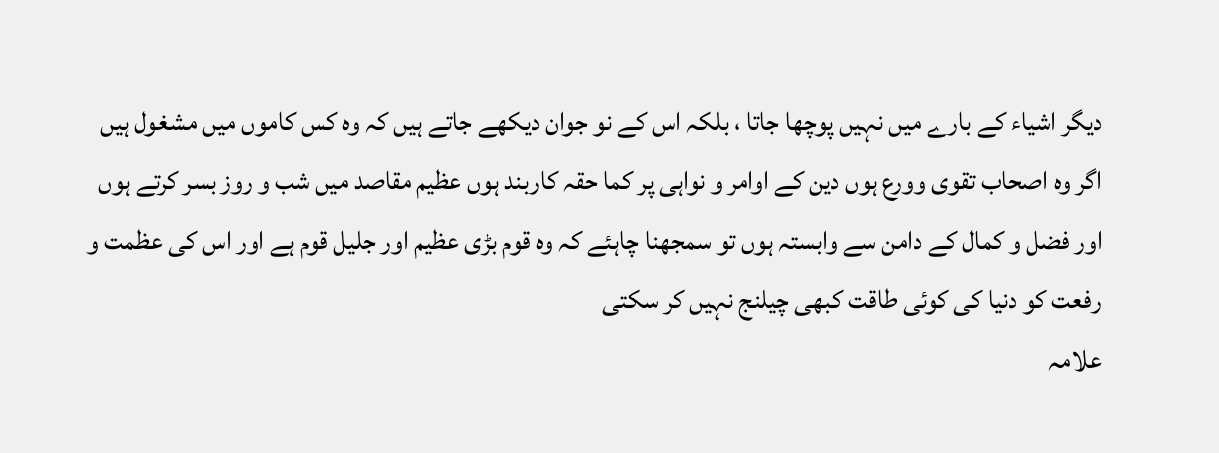دیگر اشیاء کے بارے میں نہیں پوچھا جاتا ، بلکہ اس کے نو جوان دیکھے جاتے ہیں کہ وہ کس کاموں میں مشغول ہیں اگر وہ اصحاب تقوی وورع ہوں دین کے اوامر و نواہی پر کما حقہ کاربند ہوں عظیم مقاصد میں شب و روز بسر کرتے ہوں اور فضل و کمال کے دامن سے وابستہ ہوں تو سمجھنا چاہئے کہ وہ قوم بڑی عظیم اور جلیل قوم ہے اور اس کی عظمت و رفعت کو دنیا کی کوئی طاقت کبھی چیلنج نہیں کر سکتی
علامہ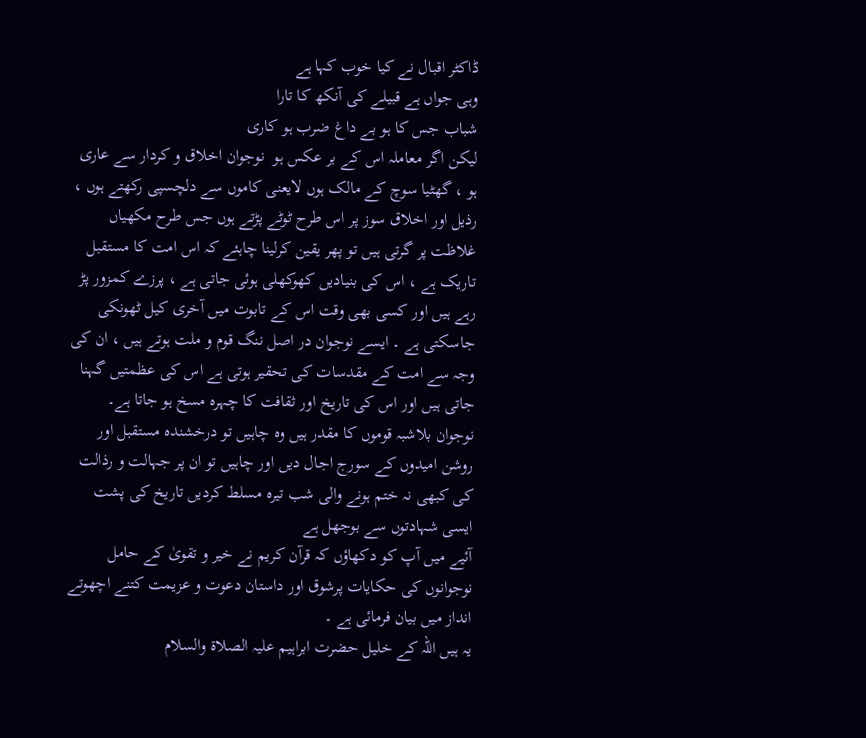ڈاکٹر اقبال نے کیا خوب کہا ہے
وہی جواں ہے قبیلے کی آنکھ کا تارا
شباب جس کا ہو بے داغ ضرب ہو کاری
لیکن اگر معاملہ اس کے بر عکس ہو  نوجوان اخلاق و کردار سے عاری ہو ، گھٹیا سوچ کے مالک ہوں لایعنی کاموں سے دلچسپی رکھتے ہوں ، رذیل اور اخلاق سوز پر اس طرح ٹوٹے پڑتے ہوں جس طرح مکھیاں غلاظت پر گرتی ہیں تو پھر یقین کرلینا چاہئے کہ اس امت کا مستقبل تاریک ہے ، اس کی بنیادیں کھوکھلی ہوئی جاتی ہے ، پرزے کمزور پڑ رہے ہیں اور کسی بھی وقت اس کے تابوت میں آخری کیل ٹھونکی جاسکتی ہے ۔ ایسے نوجوان در اصل ننگ قوم و ملت ہوتے ہیں ، ان کی وجہ سے امت کے مقدسات کی تحقیر ہوتی ہے اس کی عظمتیں گہنا جاتی ہیں اور اس کی تاریخ اور ثقافت کا چہرہ مسخ ہو جاتا ہے۔
نوجوان بلاشبہ قوموں کا مقدر ہیں وہ چاہیں تو درخشندہ مستقبل اور روشن امیدوں کے سورج اجال دیں اور چاہیں تو ان پر جہالت و رذالت کی کبھی نہ ختم ہونے والی شب تیرہ مسلط کردیں تاریخ کی پشت ایسی شہادتوں سے بوجھل ہے
آئیے میں آپ کو دکھاؤں کہ قرآن کریم نے خیر و تقویٰ کے حامل نوجوانوں کی حکایات پرشوق اور داستان دعوت و عزیمت کتنے اچھوتے انداز میں بیان فرمائی ہے ۔
یہ ہیں اللہ کے خلیل حضرت ابراہیم علیہ الصلاۃ والسلام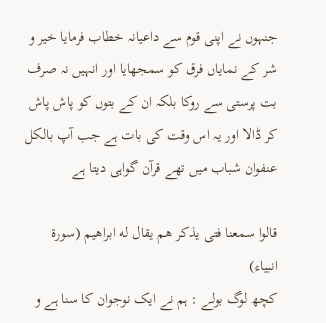جنہوں نے اپنی قوم سے داعیانہ خطاب فرمایا خیر و شر کے نمایاں فرق کو سمجھایا اور انہیں نہ صرف بت پرستی سے روکا بلکہ ان کے بتوں کو پاش پاش کر ڈالا اور یہ اس وقت کی بات ہے جب آپ بالکل عنفوان شباب میں تھے قرآن گواہی دیتا ہے

قالوا سمعنا فتى يذكر هم يقال له ابراهيم (سورة انبياء)
کچھ لوگ بولے : ہم نے ایک نوجوان کا سنا ہے و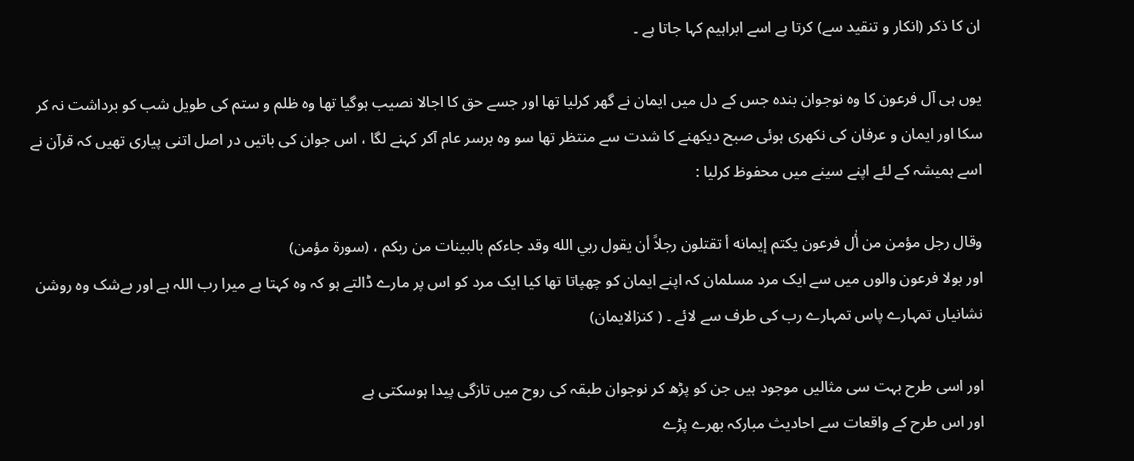ان کا ذکر (انکار و تنقید سے) کرتا ہے اسے ابراہیم کہا جاتا ہے ۔

یوں ہی آل فرعون کا وہ نوجوان بندہ جس کے دل میں ایمان نے گھر کرلیا تھا اور جسے حق کا اجالا نصیب ہوگیا تھا وہ ظلم و ستم کی طویل شب کو برداشت نہ کر سکا اور ایمان و عرفان کی نکھری ہوئی صبح دیکھنے کا شدت سے منتظر تھا سو وہ برسر عام آکر کہنے لگا ، اس جوان کی باتیں در اصل اتنی پیاری تھیں کہ قرآن نے اسے ہمیشہ کے لئے اپنے سینے میں محفوظ کرلیا :

وقال رجل مؤمن من أٰل فرعون يكتم إيمانه أ تقتلون رجلاً أن يقول ربي الله وقد جاءكم بالبينات من ربكم ، (سورة مؤمن)
اور بولا فرعون والوں میں سے ایک مرد مسلمان کہ اپنے ایمان کو چھپاتا تھا کیا ایک مرد کو اس پر مارے ڈالتے ہو کہ وہ کہتا ہے میرا رب اللہ ہے اور بےشک وہ روشن نشانیاں تمہارے پاس تمہارے رب کی طرف سے لائے ۔ ( کنزالایمان)

اور اسی طرح بہت سی مثالیں موجود ہیں جن کو پڑھ کر نوجوان طبقہ کی روح میں تازگی پیدا ہوسکتی ہے
اور اس طرح کے واقعات سے احادیث مبارکہ بھرے پڑے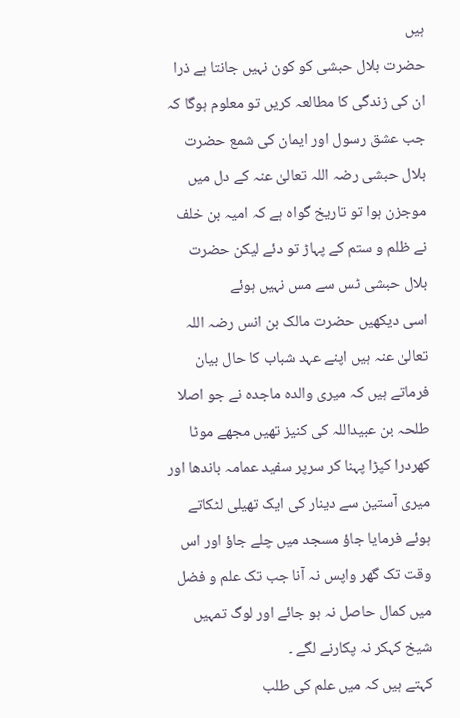ہیں
حضرت بلال حبشی کو کون نہیں جانتا ہے ذرا ان کی زندگی کا مطالعہ کریں تو معلوم ہوگا کہ جب عشق رسول اور ایمان کی شمع حضرت بلال حبشی رضہ اللہ تعالیٰ عنہ کے دل میں موجزن ہوا تو تاریخ گواہ ہے کہ امیہ بن خلف نے ظلم و ستم کے پہاڑ تو دئے لیکن حضرت بلال حبشی ٹس سے مس نہیں ہوئے
اسی دیکھیں حضرت مالک بن انس رضہ اللہ تعالیٰ عنہ ہیں اپنے عہد شباب کا حال بیان فرماتے ہیں کہ میری والدہ ماجدہ نے جو اصلا طلحہ بن عبیداللہ کی کنیز تھیں مجھے موٹا کھردرا کپڑا پہنا کر سرپر سفید عمامہ باندھا اور میری آستین سے دینار کی ایک تھیلی لٹکاتے ہوئے فرمایا جاؤ مسجد میں چلے جاؤ اور اس وقت تک گھر واپس نہ آنا جب تک علم و فضل میں کمال حاصل نہ ہو جائے اور لوگ تمہیں شیخ کہکر نہ پکارنے لگے ۔
کہتے ہیں کہ میں علم کی طلب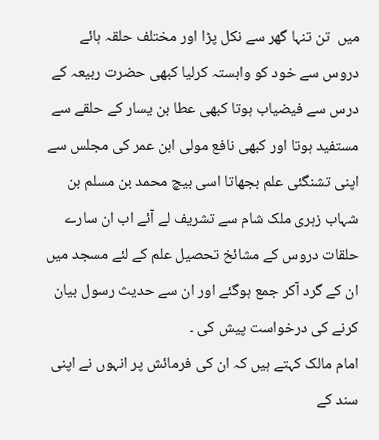میں  تن تنہا گھر سے نکل پڑا اور مختلف حلقہ ہائے دروس سے خود کو وابستہ کرلیا کبھی حضرت ربیعہ کے درس سے فیضیاب ہوتا کبھی عطا بن یسار کے حلقے سے مستفید ہوتا اور کبھی نافع مولی ابن عمر کی مجلس سے اپنی تشنگئی علم بجھاتا اسی بیچ محمد بن مسلم بن شہاب زہری ملک شام سے تشریف لے آئے اب ان سارے حلقات دروس کے مشائخ تحصیل علم کے لئے مسجد میں ان کے گرد آکر جمع ہوگئے اور ان سے حدیث رسول بیان کرنے کی درخواست پیش کی ۔
امام مالک کہتے ہیں کہ ان کی فرمائش پر انہوں نے اپنی سند کے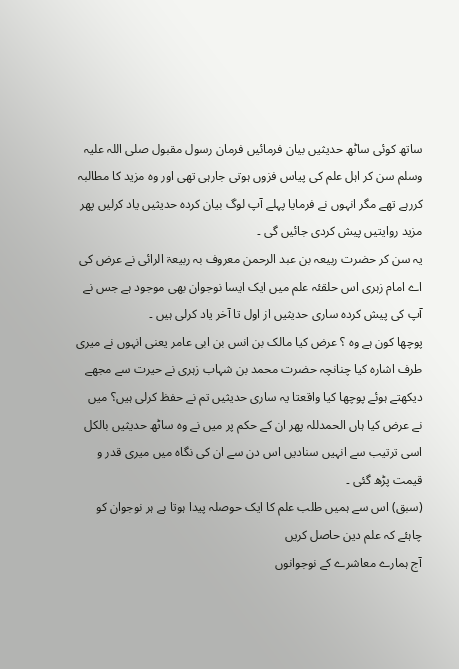ساتھ کوئی ساٹھ حدیثیں بیان فرمائیں فرمان رسول مقبول صلی اللہ علیہ وسلم سن کر اہل علم کی پیاس فزوں ہوتی جارہی تھی اور وہ مزید کا مطالبہ کررہے تھے مگر انہوں نے فرمایا پہلے آپ لوگ بیان کردہ حدیثیں یاد کرلیں پھر مزید روایتیں پیش کردی جائیں گی ۔
یہ سن کر حضرت ربیعہ بن عبد الرحمن معروف بہ ربیعۃ الرائی نے عرض کی اے امام زہری اس حلقئہ علم میں ایک ایسا نوجوان بھی موجود ہے جس نے آپ کی پیش کردہ ساری حدیثیں از اول تا آخر یاد کرلی ہیں ۔
پوچھا کون ہے وہ ؟ عرض کیا مالک بن انس بن ابی عامر یعنی انہوں نے میری طرف اشارہ کیا چنانچہ حضرت محمد بن شہاب زہری نے حیرت سے مجھے دیکھتے ہوئے پوچھا کیا واقعتا یہ ساری حدیثیں تم نے حفظ کرلی ہیں؟ میں نے عرض کیا ہاں الحمدللہ پھر ان کے حکم پر میں نے وہ ساٹھ حدیثیں بالکل اسی ترتیب سے انہیں سنادیں اس دن سے ان کی نگاہ میں میری قدر و قیمت پڑھ گئی ۔
(سبق) اس سے ہمیں طلب علم کا ایک حوصلہ پیدا ہوتا ہے ہر نوجوان کو چاہئے کہ علم دین حاصل کریں
آج ہمارے معاشرے کے نوجوانوں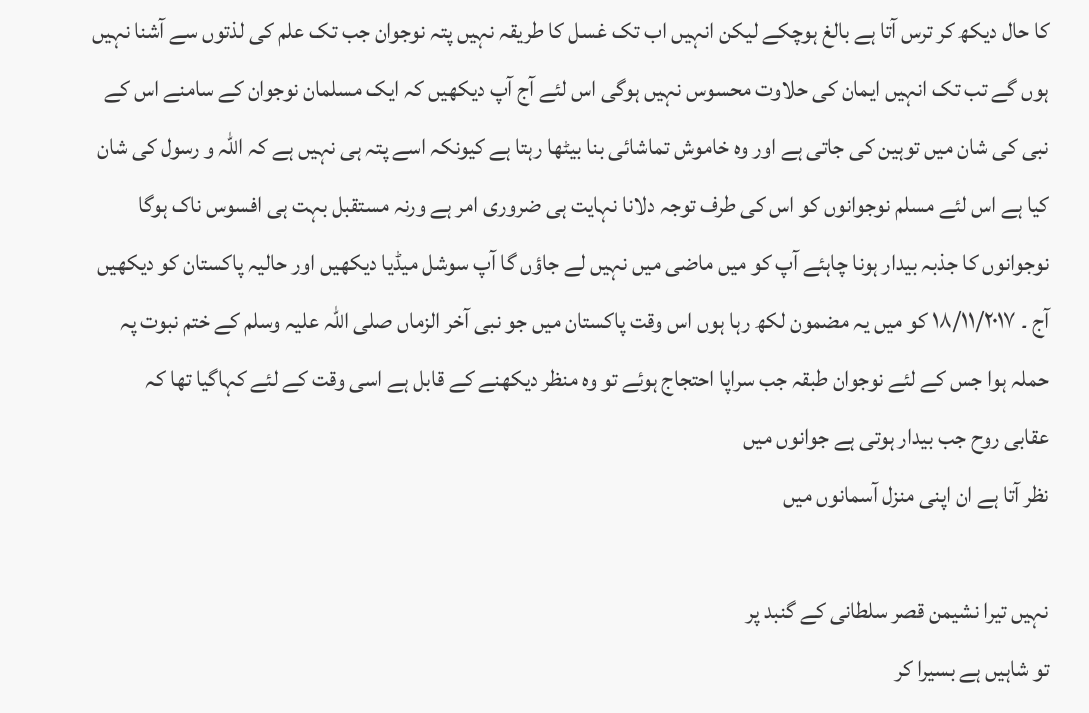کا حال دیکھ کر ترس آتا ہے بالغ ہوچکے لیکن انہیں اب تک غسل کا طریقہ نہیں پتہ نوجوان جب تک علم کی لذتوں سے آشنا نہیں ہوں گے تب تک انہیں ایمان کی حلاوت محسوس نہیں ہوگی اس لئے آج آپ دیکھیں کہ ایک مسلمان نوجوان کے سامنے اس کے نبی کی شان میں توہین کی جاتی ہے اور وہ خاموش تماشائی بنا بیٹھا رہتا ہے کیونکہ اسے پتہ ہی نہیں ہے کہ اللہ و رسول کی شان کیا ہے اس لئے مسلم نوجوانوں کو اس کی طرف توجہ دلانا نہایت ہی ضروری امر ہے ورنہ مستقبل بہت ہی افسوس ناک ہوگا
نوجوانوں کا جذبہ بیدار ہونا چاہئے آپ کو میں ماضی میں نہیں لے جاؤں گا آپ سوشل میڈیا دیکھیں اور حالیہ پاکستان کو دیکھیں آج ۔ ١٨/١١/٢٠١٧ کو میں یہ مضمون لکھ رہا ہوں اس وقت پاکستان میں جو نبی آخر الزماں صلی اللہ علیہ وسلم کے ختم نبوت پہ حملہ ہوا جس کے لئے نوجوان طبقہ جب سراپا احتجاج ہوئے تو وہ منظر دیکھنے کے قابل ہے اسی وقت کے لئے کہاگیا تھا کہ
عقابی روح جب بیدار ہوتی ہے جوانوں میں
نظر آتا ہے ان اپنی منزل آسمانوں میں

نہیں تیرا نشیمن قصر سلطانی کے گنبد پر
تو شاہیں ہے بسیرا کر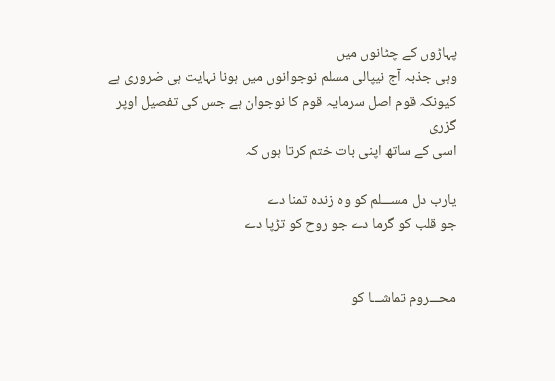پہاڑوں کے چٹانوں میں
وہی جذبہ آج نیپالی مسلم نوجوانوں میں ہونا نہایت ہی ضروری ہے کیونکہ قوم اصل سرمایہ قوم کا نوجوان ہے جس کی تفصیل اوپر گزری
اسی کے ساتھ اپنی بات ختم کرتا ہوں کہ

یارب دل مســـلم کو وہ زندہ تمنا دے
جو قلب کو گرما دے جو روح کو تڑپا دے


محـــروم تماشـــا کو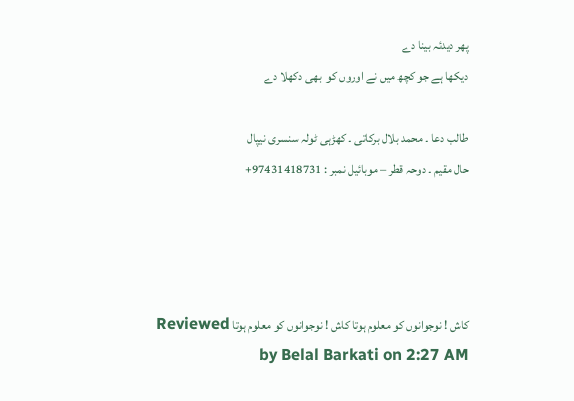پھر دیدئہ بینا دے
دیکھا ہے جو کچھ میں نے اوروں کو  بھی دکھلا دے

طالب دعا ۔ محمد بلال برکاتی ۔ کھڑہی ٹولہ سنسری نیپال
حال مقیم ۔ دوحہ قطر – موبائيل نمبر : 97431418731+




کاش ! نوجوانوں کو معلوم ہوتا کاش ! نوجوانوں کو معلوم ہوتا Reviewed by Belal Barkati on 2:27 AM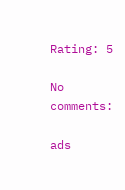Rating: 5

No comments:

ads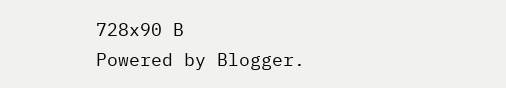728x90 B
Powered by Blogger.